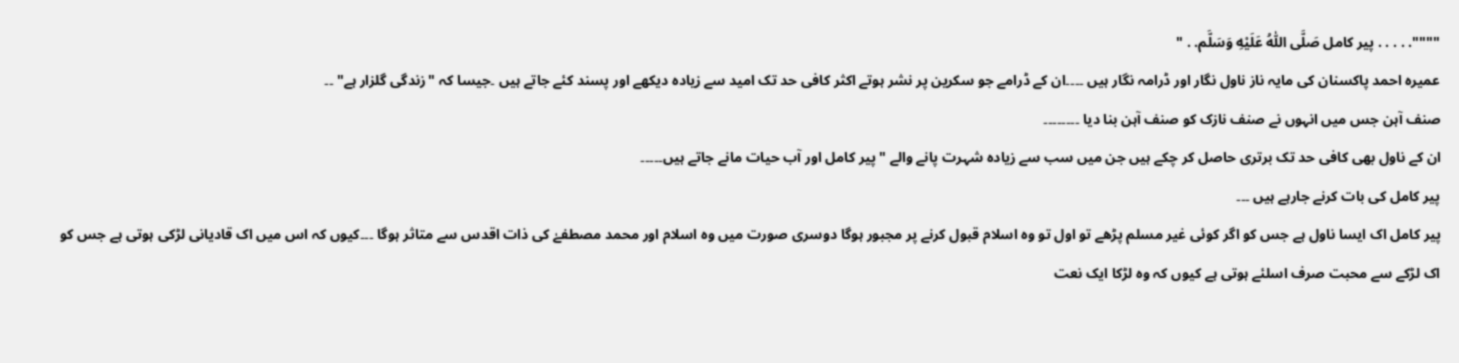"""". . . . . پیر کامل صَلَّى اللّٰهُ عَلَيْهِ وَسَلَّم. . "
عمیرہ احمد پاکسنان کی مایہ ناز ناول نگار اور ڈرامہ نگار ہیں ۔۔۔۔ان کے ڈرامے جو سکرین پر نشر ہوتے اکثر کافی حد تک امید سے زیادہ دیکھے اور پسند کئے جاتے ہیں ۔جیسا کہ "زندگی گلزار ہے" ۔۔
صنف آہن جس میں انہوں نے صنف نازک کو صنف آہن بنا دیا ۔۔۔۔۔۔۔۔
ان کے ناول بھی کافی حد تک برتری حاصل کر چکے ہیں جن میں سب سے زیادہ شہرت پانے والے " پیر کامل اور آب حیات مانے جاتے ہیں۔۔۔۔۔
پیر کامل کی بات کرنے جارہے ہیں ۔۔۔
پیر کامل اک ایسا ناول ہے جس کو اگر کوئی غیر مسلم پڑھے تو اول تو وہ اسلام قبول کرنے پر مجبور ہوگا دوسری صورت میں وہ اسلام اور محمد مصطفےٰ کی ذات اقدس سے متاثر ہوگا ۔۔۔کیوں کہ اس میں اک قادیانی لڑکی ہوتی ہے جس کو اک لڑکے سے محبت صرف اسلئے ہوتی ہے کیوں کہ وہ لڑکا ایک نعت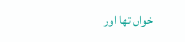خواں تھا اور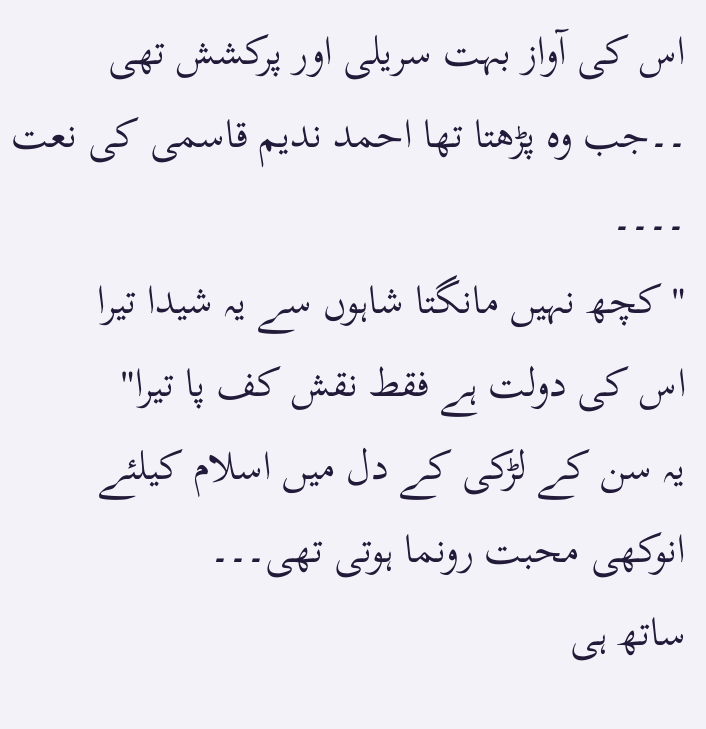اس کی آواز بہت سریلی اور پرکشش تھی ۔۔جب وہ پڑھتا تھا احمد ندیم قاسمی کی نعت ۔۔۔۔
"کچھ نہیں مانگتا شاہوں سے یہ شیدا تیرا
اس کی دولت ہے فقط نقش کف پا تیرا"
یہ سن کے لڑکی کے دل میں اسلام کیلئے انوکھی محبت رونما ہوتی تھی۔۔۔
ساتھ ہی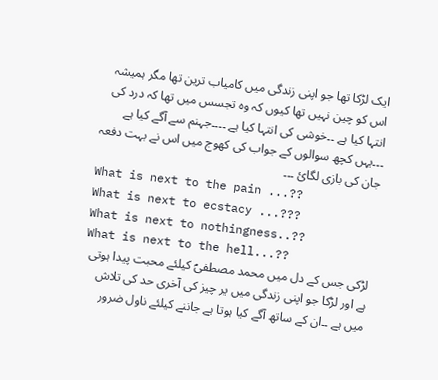ایک لڑکا تھا جو اپنی زندگی میں کامیاب ترین تھا مگر ہمیشہ اس کو چین نہیں تھا کیوں کہ وہ تجسس میں تھا کہ درد کی انتہا کیا ہے ۔۔خوشی کی انتہا کیا ہے ۔۔۔۔جہنم سے آگے کیا ہے ۔۔۔یہں کچھ سوالوں کے جواب کی کھوج میں اس نے بہت دفعہ جان کی بازی لگائ ۔۔۔
What is next to the pain ...??
What is next to ecstacy ...???
What is next to nothingness..??
What is next to the hell...??
لڑکی جس کے دل میں محمد مصطفیؐ کیلئے محبت پیدا ہوتی ہے اور لڑکا جو اپنی زندگی میں یر چیز کی آخری حد کی تلاش میں ہے ۔۔ان کے ساتھ آگے کیا ہوتا ہے جاننے کیلئے ناول ضرور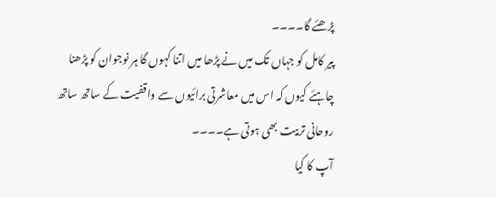پڑھئے گا۔۔۔۔
پیر کامل کو جہاں تک میں نے پڑھا میں اتنا کہوں گا ہر نوجوان کو پڑھنا چاہئے کیوں کہ اس میں معاشرتی برائیوں سے واقفیت کے ساتھ ساتھ روحانی تربیت بھی ہوتی ہے۔۔۔۔
آپ کا کیا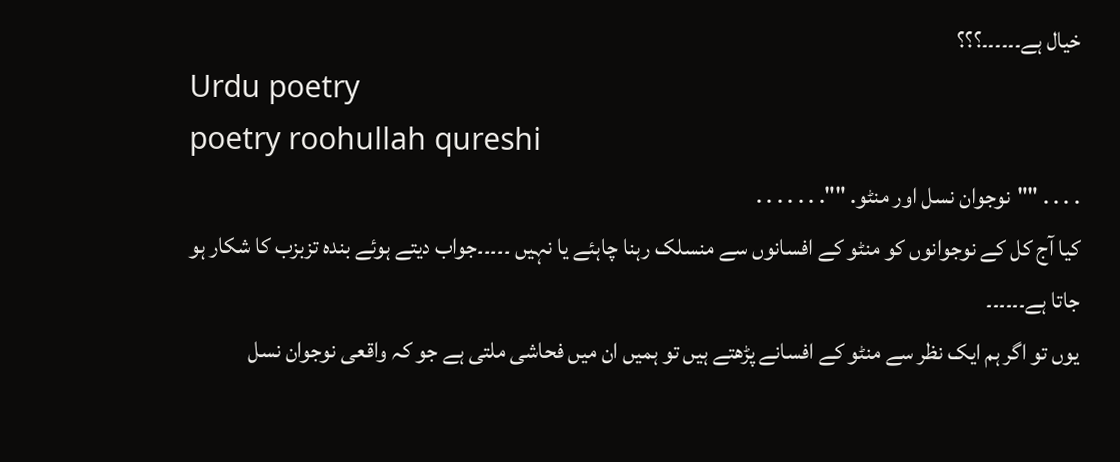خیال ہے۔۔۔۔۔۔؟؟؟
Urdu poetry
poetry roohullah qureshi
. . . . ""نوجوان نسل اور منٹو. "". . . . . . .
کیا آج کل کے نوجوانوں کو منٹو کے افسانوں سے منسلک رہنا چاہئے یا نہیں ۔۔۔۔۔جواب دیتے ہوئے بندہ تزبزب کا شکار ہو جاتا ہے۔۔۔۔۔۔
یوں تو اگر ہم ایک نظر سے منٹو کے افسانے پڑھتے ہیں تو ہمیں ان میں فحاشی ملتی ہے جو کہ واقعی نوجوان نسل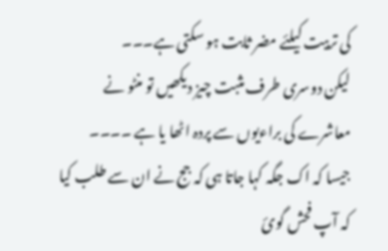کی تربیت کیلئے مضر ثابت ہو سکتی ہے۔۔۔
لیکن دوسری طرف مثبت چیز دیکھیں تو منٹو نے معاشرے کی براءیوں سے پردہ اٹھا یا ہے ۔۔۔۔
جیسا کہ اک جگہ کہا جاتا ہی کہ جج نے ان سے طلب کیا کہ آپ فحش گوئ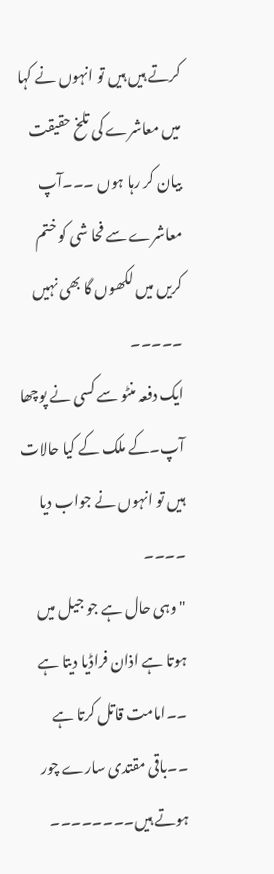کرتے ہیں ہیں تو انہوں نے کہا میں معاشرے کی تلخ حقیقت بیان کر رہا ہوں ۔۔۔آپ معاشرے سے فحا شی کو ختم کریں میں لکھوں گا بھی نہیں ۔۔۔۔۔
ایک دفعہ منٹو سے کسی نے پوچھا آپ۔کے ملک کے کیا حالات ہیں تو انہوں نے جواب دیا ۔۔۔۔
" وہی حال ہے جو جیل میں ہوتا ہے اذان فراڈیا دیتا ہے ۔۔امامت قاتل کرتا ہے ۔۔باقی مقتدی سارے چور ہوتے ہیں۔۔۔۔۔۔۔۔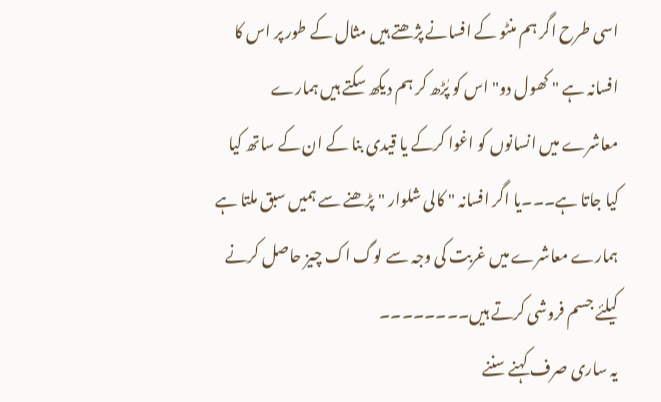اسی طرح اگر ہم منٹو کے افسانے پژھتے ہیں مثال کے طور پر اس کا افسانہ ہے " کھول دو" اس کو پٰڑھ کر ہم دیکھ سکتے ہیں ہمارے معاشرے میں انسانوں کو اغوا کرکے یا قیدی بنا کے ان کے ساتھ کیا کیا جاتا ہے۔۔۔یا اگر افسانہ " کالی شلوار " پڑھنے سے ہمیں سبق ملتا ہے ہمارے معاشرے میں غربت کی وجہ سے لوگ اک چیز حاصل کرنے کیلئے جسم فروشی کرتے ہیں۔۔۔۔۔۔۔۔
یہ ساری صرف کہنے سننے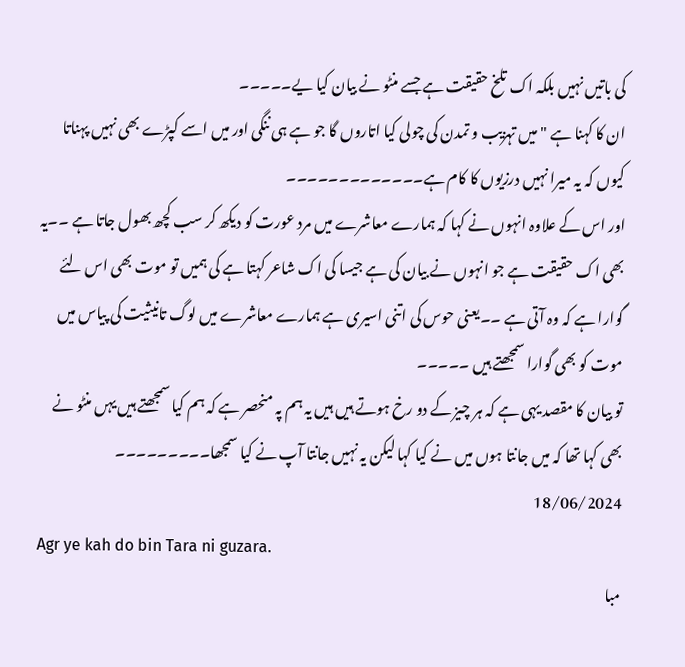کی باتیں نہیں بلکہ اک تلخ حقیقت ہے جسے منٹو نے بیان کیا یے۔۔۔۔۔
ان کا کہنا ہے "میں تہزیب و تمدن کی چولی کیا اتاروں گا جو ہے ہی ننگی اور میں اسے کپڑے بھی نہیں پہناتا کیوں کہ یہ میرا نہیں درزیوں کا کام ہے۔۔۔۔۔۔۔۔۔۔۔۔۔
اور اس کے علاوہ انہوں نے کہا کہ ہمارے معاشرے میں مرد عورت کو دیکھ کر سب کچھ بھول جاتا ہے ۔۔یہ بھی اک حقیقت ہے جو انہوں نے بیان کی ہے جیسا کی اک شاعر کہتا ہے کی ہمیں تو موت بھی اس لئے گوارا ہے کہ وہ آتی ہے ۔۔یعنی حوس کی اتنی اسیری ہے ہمارے معاشرے میں لوگ تانیثیت کی پیاس میں موت کو بھی گوارا سمجھتے ہیں ۔۔۔۔۔
تو بیان کا مقصد یہی ہے کہ ہر چیز کے دو رخ ہوتے ہیں ہیں یہ ہم پہ منحصر ہے کہ ہم کیا سمجھتے ہیں یہں منٹو نے بھی کہا تھا کہ میں جانتا ہوں میں نے کیا کہا لیکن یہ نہیں جانتا آپ نے کیا سمجھا۔۔۔۔۔۔۔۔۔
18/06/2024
Agr ye kah do bin Tara ni guzara.
مبا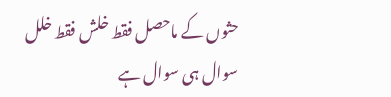حثوں کے ماحصل فقط خلش فقط خلل
سوال ہی سوال ہے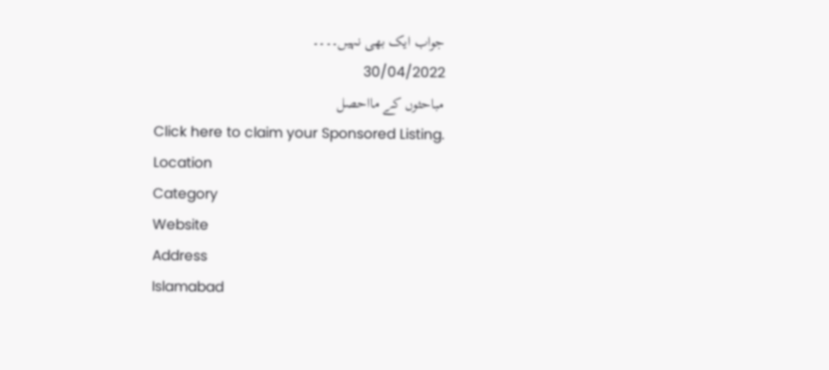جواب ایک بھی نہیں۔۔۔۔
30/04/2022
مباحثوں کے مااحصل
Click here to claim your Sponsored Listing.
Location
Category
Website
Address
Islamabad